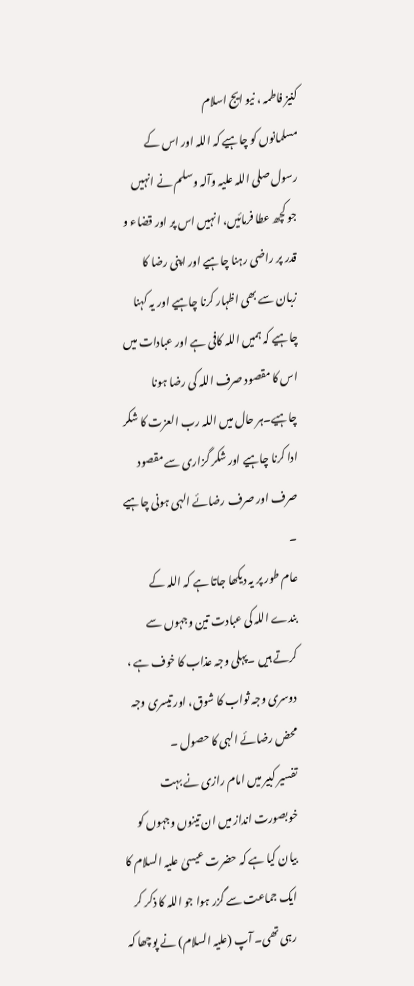کنیز فاطمہ ، نیو ایج اسلام
مسلمانوں کو چاہیے کہ اللہ اور اس کے رسول صلی اللہ علیہ وآلہ وسلم نے انہیں جو کچھ عطا فرمائیں، انہیں اس پر اور قضاء و قدر پر راضی رہنا چاہیے اور اپنی رضا کا زبان سے بھی اظہار کرنا چاہیے اور یہ کہنا چاہیے کہ ہمیں اللہ کافی ہے اور عبادات میں اس کا مقصود صرف اللہ کی رضا ہونا چاہیے۔ہر حال میں اللہ رب العزت کا شکر ادا کرنا چاہیے اور شکر گزاری سے مقصود صرف اور صرف رضائے الہی ہونی چاہیے ۔
عام طور پر یہ دیکھا جاتا ہے کہ اللہ کے بندے اللہ کی عبادت تین وجہوں سے کرتے ہیں ۔پہلی وجہ عذاب کا خوف ہے ، دوسری وجہ ثواب کا شوق، اور تیسری وجہ محض رضائے الہی کا حصول ۔
تفسیر کبیر میں امام رازی نے بہت خوبصورت انداز میں ان تینوں وجہوں کو بیان کیا ہے کہ حضرت عیسیٰ علیہ السلام کا ایک جماعت سے گزر ہوا جو اللہ کا ذکر کر رہی تھی۔ آپ (علیہ السلام) نے پوچھا کہ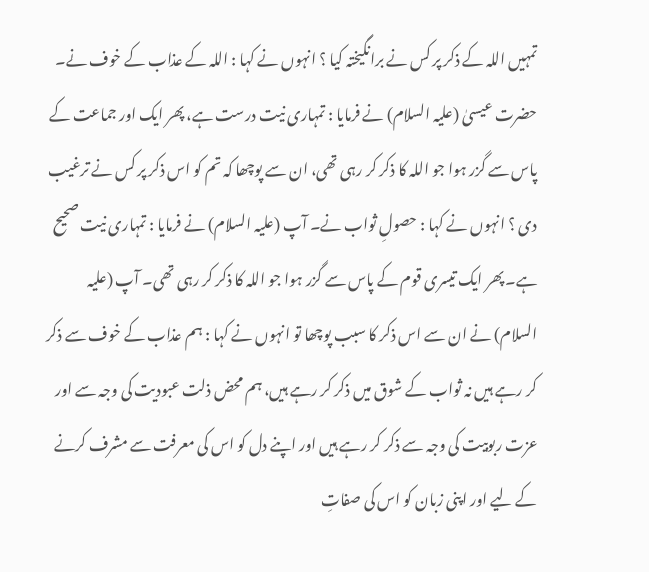تمہیں اللہ کے ذکر پر کس نے برانگیختہ کیا ؟ انہوں نے کہا : اللہ کے عذاب کے خوف نے۔ حضرت عیسیٰ (علیہ السلام) نے فرمایا : تمہاری نیت درست ہے، پھر ایک اور جماعت کے پاس سے گزر ہوا جو اللہ کا ذکر کر رہی تھی، ان سے پوچھا کہ تم کو اس ذکر پر کس نے ترغیب دی ؟ انہوں نے کہا : حصولِ ثواب نے۔ آپ (علیہ السلام) نے فرمایا : تمہاری نیت صحیح ہے۔ پھر ایک تیسری قوم کے پاس سے گزر ہوا جو اللہ کا ذکر کر رہی تھی۔ آپ (علیہ السلام) نے ان سے اس ذکر کا سبب پوچھا تو انہوں نے کہا : ہم عذاب کے خوف سے ذکر کر رہے ہیں نہ ثواب کے شوق میں ذکر کر رہے ہیں، ہم محض ذلت عبودیت کی وجہ سے اور عزت ربوبیت کی وجہ سے ذکر کر رہے ہیں اور اپنے دل کو اس کی معرفت سے مشرف کرنے کے لیے اور اپنی زبان کو اس کی صفاتِ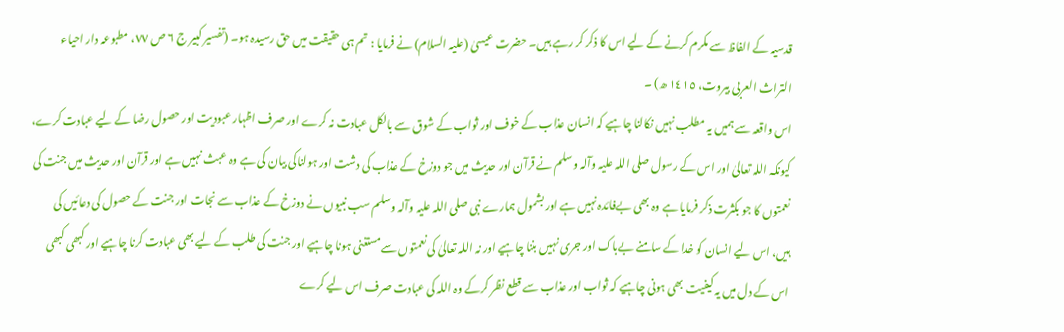قدسیہ کے الفاظ سے مکرم کرنے کے لیے اس کا ذکر کر رہے ہیں۔ حضرت عیسیٰ (علیہ السلام) نے فرمایا : تم ہی حقیقت میں حق رسیدہ ہو۔ (تفسیر کبیر ج ٦ ص ٧٧، مطبوعہ دار احیاء التراث العربی بیروت، ١٤١٥ ھ) ۔
اس واقعہ سے ہمیں یہ مطلب نہیں نکالنا چاہیے کہ انسان عذاب کے خوف اور ثواب کے شوق سے بالکل عبادت نہ کرے اور صرف اظہار عبودیت اور حصول رضا کے لیے عبادت کرے، کیونکہ اللہ تعالیٰ اور اس کے رسول صلی اللہ علیہ وآلہ وسلم نے قرآن اور حدیث میں جو دوزخ کے عذاب کی دشت اور ہولناکی بیان کی ہے وہ عبث نہیں ہے اور قرآن اور حدیث میں جنت کی نعمتوں کا جو بکثرت ذکر فرمایا ہے وہ بھی بےفائدہ نہیں ہے اور بشمول ہمارے نبی صلی اللہ علیہ وآلہ وسلم سب نبیوں نے دوزخ کے عذاب سے نجات اور جنت کے حصول کی دعائیں کی ہیں، اس لیے انسان کو خدا کے سامنے بےباک اور جری نہیں بننا چاہیے اور نہ اللہ تعالیٰ کی نعمتوں سےمستغنی ہونا چاہیے اور جنت کی طلب کے لیے بھی عبادت کرنا چاہیے اور کبھی کبھی اس کے دل میں یہ کیفیت بھی ہونی چاہیے کہ ثواب اور عذاب سے قطع نظر کرکے وہ اللہ کی عبادت صرف اس لیے کرے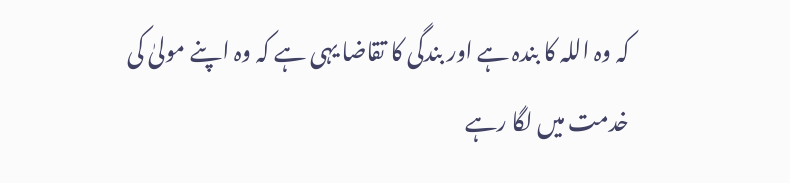کہ وہ اللہ کا بندہ ہے اور بندگی کا تقاضا یہی ہے کہ وہ اپنے مولیٰ کی خدمت میں لگا رہے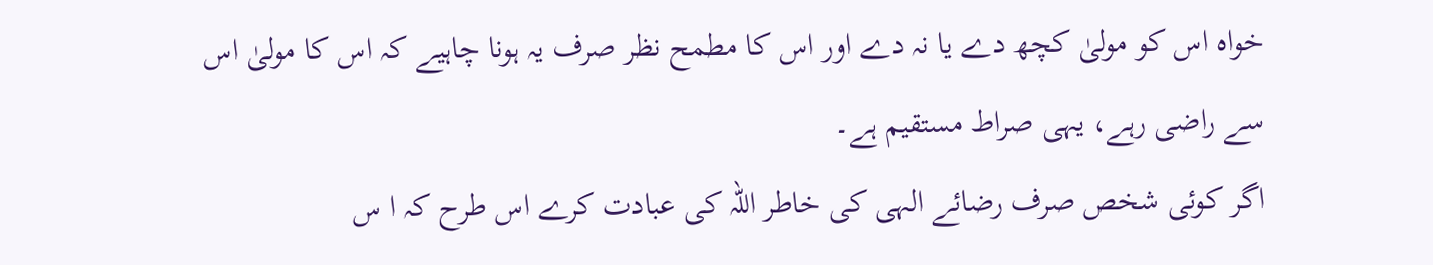خواہ اس کو مولیٰ کچھ دے یا نہ دے اور اس کا مطمح نظر صرف یہ ہونا چاہیے کہ اس کا مولیٰ اس سے راضی رہے، یہی صراط مستقیم ہے۔
اگر کوئی شخص صرف رضائے الہی کی خاطر اللہ کی عبادت کرے اس طرح کہ ا س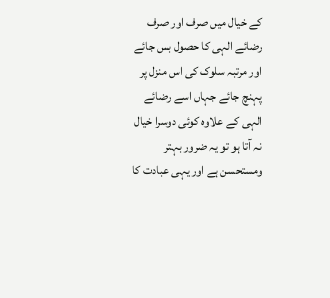کے خیال میں صرف اور صرف رضائے الہی کا حصول بس جائے اور مرتبہ سلوک کی اس منزل پر پہنچ جائے جہاں اسے رضائے الہی کے علاوہ کوئی دوسرا خیال نہ آتا ہو تو یہ ضرور بہتر ومستحسن ہے اور یہی عبادت کا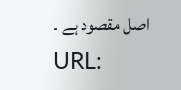اصل مقصود ہے ۔
URL: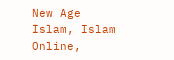New Age Islam, Islam Online,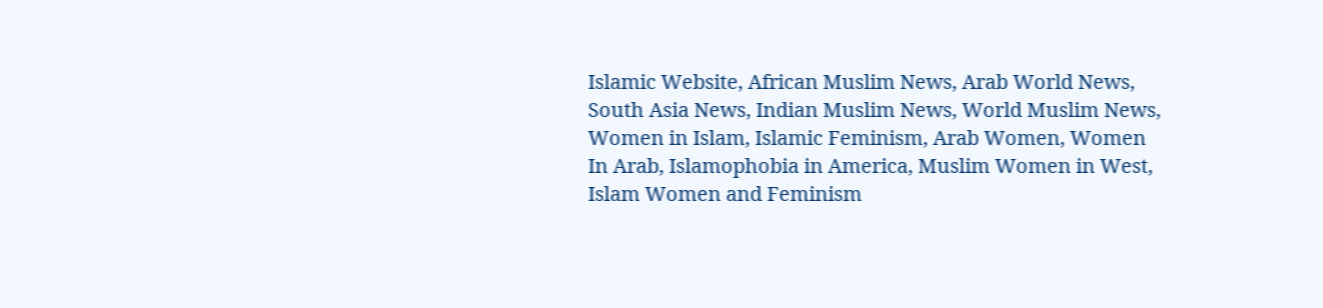Islamic Website, African Muslim News, Arab World News, South Asia News, Indian Muslim News, World Muslim News, Women in Islam, Islamic Feminism, Arab Women, Women In Arab, Islamophobia in America, Muslim Women in West, Islam Women and Feminism